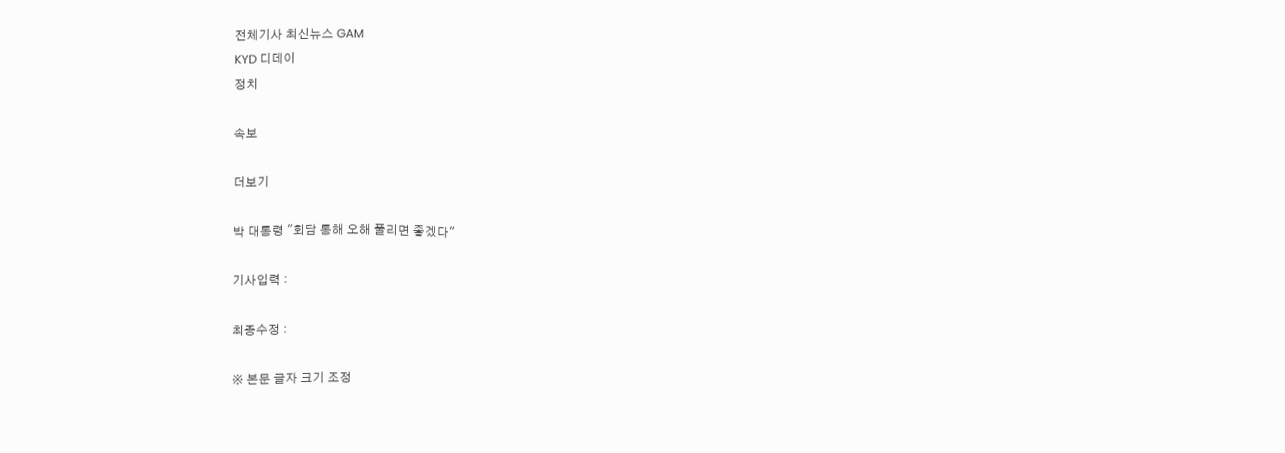전체기사 최신뉴스 GAM
KYD 디데이
정치

속보

더보기

박 대통령 "회담 통해 오해 풀리면 좋겠다"

기사입력 :

최종수정 :

※ 본문 글자 크기 조정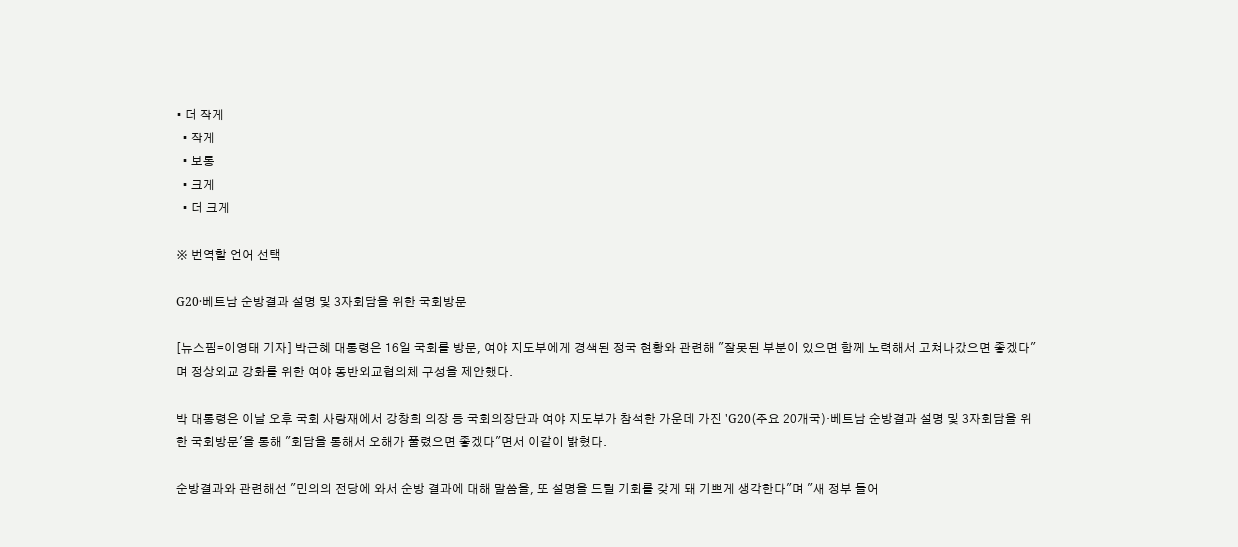• 더 작게
  • 작게
  • 보통
  • 크게
  • 더 크게

※ 번역할 언어 선택

G20·베트남 순방결과 설명 및 3자회담을 위한 국회방문

[뉴스핌=이영태 기자] 박근혜 대통령은 16일 국회를 방문, 여야 지도부에게 경색된 정국 현황와 관련해 "잘못된 부분이 있으면 함께 노력해서 고쳐나갔으면 좋겠다"며 정상외교 강화를 위한 여야 동반외교협의체 구성을 제안했다.

박 대통령은 이날 오후 국회 사랑재에서 강창희 의장 등 국회의장단과 여야 지도부가 참석한 가운데 가진 'G20(주요 20개국)·베트남 순방결과 설명 및 3자회담을 위한 국회방문'을 통해 "회담을 통해서 오해가 풀렸으면 좋겠다"면서 이같이 밝혔다.

순방결과와 관련해선 "민의의 전당에 와서 순방 결과에 대해 말씀을, 또 설명을 드릴 기회를 갖게 돼 기쁘게 생각한다"며 "새 정부 들어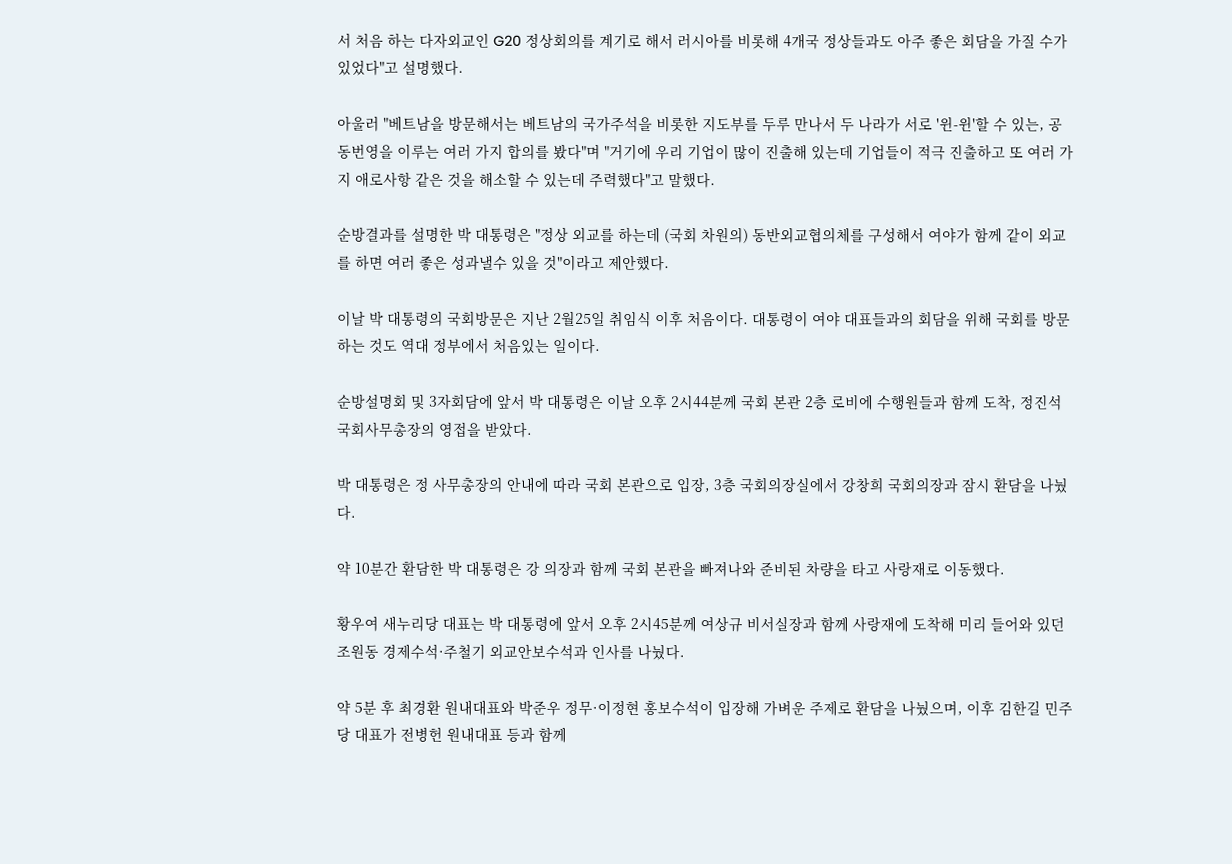서 처음 하는 다자외교인 G20 정상회의를 계기로 해서 러시아를 비롯해 4개국 정상들과도 아주 좋은 회담을 가질 수가 있었다"고 설명했다.

아울러 "베트남을 방문해서는 베트남의 국가주석을 비롯한 지도부를 두루 만나서 두 나라가 서로 '윈-윈'할 수 있는, 공동번영을 이루는 여러 가지 합의를 봤다"며 "거기에 우리 기업이 많이 진출해 있는데 기업들이 적극 진출하고 또 여러 가지 애로사항 같은 것을 해소할 수 있는데 주력했다"고 말했다.

순방결과를 설명한 박 대통령은 "정상 외교를 하는데 (국회 차원의) 동반외교협의체를 구성해서 여야가 함께 같이 외교를 하면 여러 좋은 성과낼수 있을 것"이라고 제안했다.

이날 박 대통령의 국회방문은 지난 2월25일 취임식 이후 처음이다. 대통령이 여야 대표들과의 회담을 위해 국회를 방문하는 것도 역대 정부에서 처음있는 일이다.

순방설명회 및 3자회담에 앞서 박 대통령은 이날 오후 2시44분께 국회 본관 2층 로비에 수행원들과 함께 도착, 정진석 국회사무총장의 영접을 받았다.

박 대통령은 정 사무총장의 안내에 따라 국회 본관으로 입장, 3층 국회의장실에서 강창희 국회의장과 잠시 환담을 나눴다.

약 10분간 환담한 박 대통령은 강 의장과 함께 국회 본관을 빠져나와 준비된 차량을 타고 사랑재로 이동했다.

황우여 새누리당 대표는 박 대통령에 앞서 오후 2시45분께 여상규 비서실장과 함께 사랑재에 도착해 미리 들어와 있던 조원동 경제수석·주철기 외교안보수석과 인사를 나눴다.

약 5분 후 최경환 원내대표와 박준우 정무·이정현 홍보수석이 입장해 가벼운 주제로 환담을 나눴으며, 이후 김한길 민주당 대표가 전병헌 원내대표 등과 함께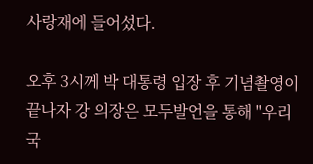사랑재에 들어섰다.

오후 3시께 박 대통령 입장 후 기념촬영이 끝나자 강 의장은 모두발언을 통해 "우리 국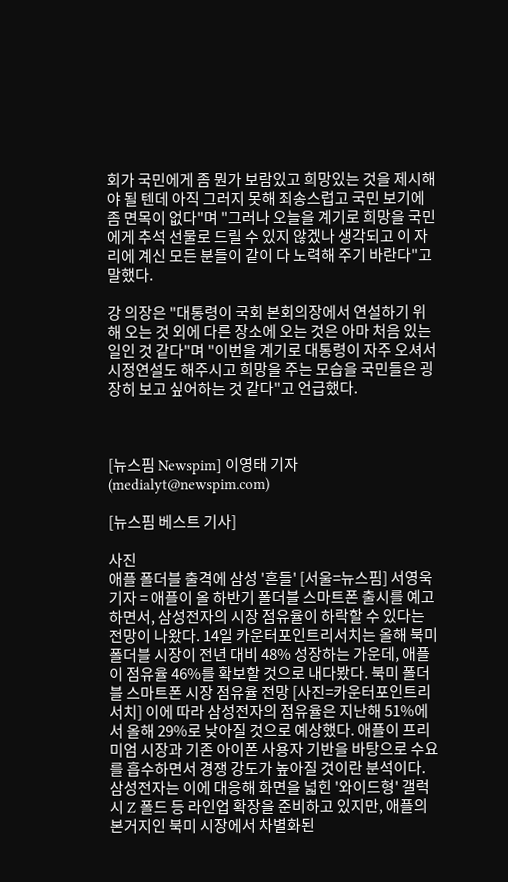회가 국민에게 좀 뭔가 보람있고 희망있는 것을 제시해야 될 텐데 아직 그러지 못해 죄송스럽고 국민 보기에 좀 면목이 없다"며 "그러나 오늘을 계기로 희망을 국민에게 추석 선물로 드릴 수 있지 않겠나 생각되고 이 자리에 계신 모든 분들이 같이 다 노력해 주기 바란다"고 말했다.

강 의장은 "대통령이 국회 본회의장에서 연설하기 위해 오는 것 외에 다른 장소에 오는 것은 아마 처음 있는 일인 것 같다"며 "이번을 계기로 대통령이 자주 오셔서 시정연설도 해주시고 희망을 주는 모습을 국민들은 굉장히 보고 싶어하는 것 같다"고 언급했다.



[뉴스핌 Newspim] 이영태 기자 (medialyt@newspim.com)

[뉴스핌 베스트 기사]

사진
애플 폴더블 출격에 삼성 '흔들' [서울=뉴스핌] 서영욱 기자 = 애플이 올 하반기 폴더블 스마트폰 출시를 예고하면서, 삼성전자의 시장 점유율이 하락할 수 있다는 전망이 나왔다. 14일 카운터포인트리서치는 올해 북미 폴더블 시장이 전년 대비 48% 성장하는 가운데, 애플이 점유율 46%를 확보할 것으로 내다봤다. 북미 폴더블 스마트폰 시장 점유율 전망 [사진=카운터포인트리서치] 이에 따라 삼성전자의 점유율은 지난해 51%에서 올해 29%로 낮아질 것으로 예상했다. 애플이 프리미엄 시장과 기존 아이폰 사용자 기반을 바탕으로 수요를 흡수하면서 경쟁 강도가 높아질 것이란 분석이다. 삼성전자는 이에 대응해 화면을 넓힌 '와이드형' 갤럭시 Z 폴드 등 라인업 확장을 준비하고 있지만, 애플의 본거지인 북미 시장에서 차별화된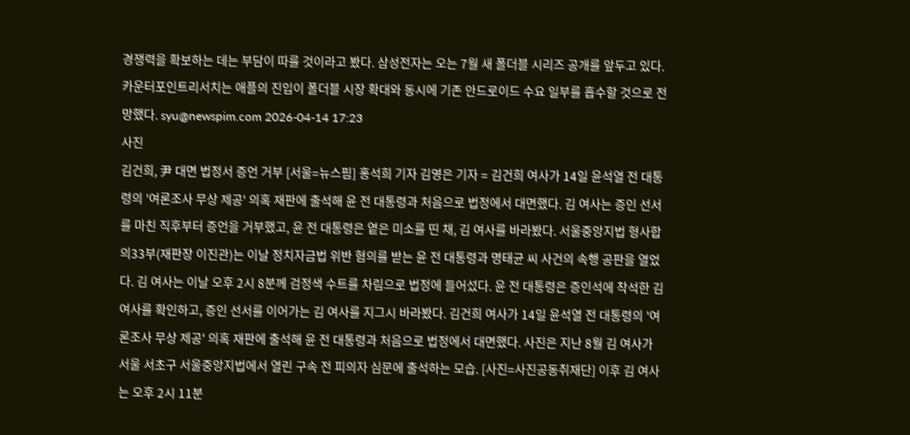경쟁력을 확보하는 데는 부담이 따를 것이라고 봤다. 삼성전자는 오는 7월 새 폴더블 시리즈 공개를 앞두고 있다. 카운터포인트리서치는 애플의 진입이 폴더블 시장 확대와 동시에 기존 안드로이드 수요 일부를 흡수할 것으로 전망했다. syu@newspim.com 2026-04-14 17:23
사진
김건희, 尹 대면 법정서 증언 거부 [서울=뉴스핌] 홍석희 기자 김영은 기자 = 김건희 여사가 14일 윤석열 전 대통령의 '여론조사 무상 제공' 의혹 재판에 출석해 윤 전 대통령과 처음으로 법정에서 대면했다. 김 여사는 증인 선서를 마친 직후부터 증언을 거부했고, 윤 전 대통령은 옅은 미소를 띤 채, 김 여사를 바라봤다. 서울중앙지법 형사합의33부(재판장 이진관)는 이날 정치자금법 위반 혐의를 받는 윤 전 대통령과 명태균 씨 사건의 속행 공판을 열었다. 김 여사는 이날 오후 2시 8분께 검정색 수트를 차림으로 법정에 들어섰다. 윤 전 대통령은 증인석에 착석한 김 여사를 확인하고, 증인 선서를 이어가는 김 여사를 지그시 바라봤다. 김건희 여사가 14일 윤석열 전 대통령의 '여론조사 무상 제공' 의혹 재판에 출석해 윤 전 대통령과 처음으로 법정에서 대면했다. 사진은 지난 8월 김 여사가 서울 서초구 서울중앙지법에서 열린 구속 전 피의자 심문에 출석하는 모습. [사진=사진공동취재단] 이후 김 여사는 오후 2시 11분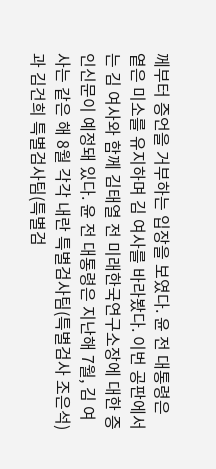께부터 증언을 거부하는 입장을 보였다. 윤 전 대통령은 옅은 미소를 유지하며 김 여사를 바라봤다. 이번 공판에서는 김 여사와 함께 김태열 전 미래한국연구소장에 대한 증인신문이 예정돼 있다. 윤 전 대통령은 지난해 7월, 김 여사는 같은 해 8월 각각 내란 특별검사팀(특별검사 조은석)과 김건희 특별검사팀(특별검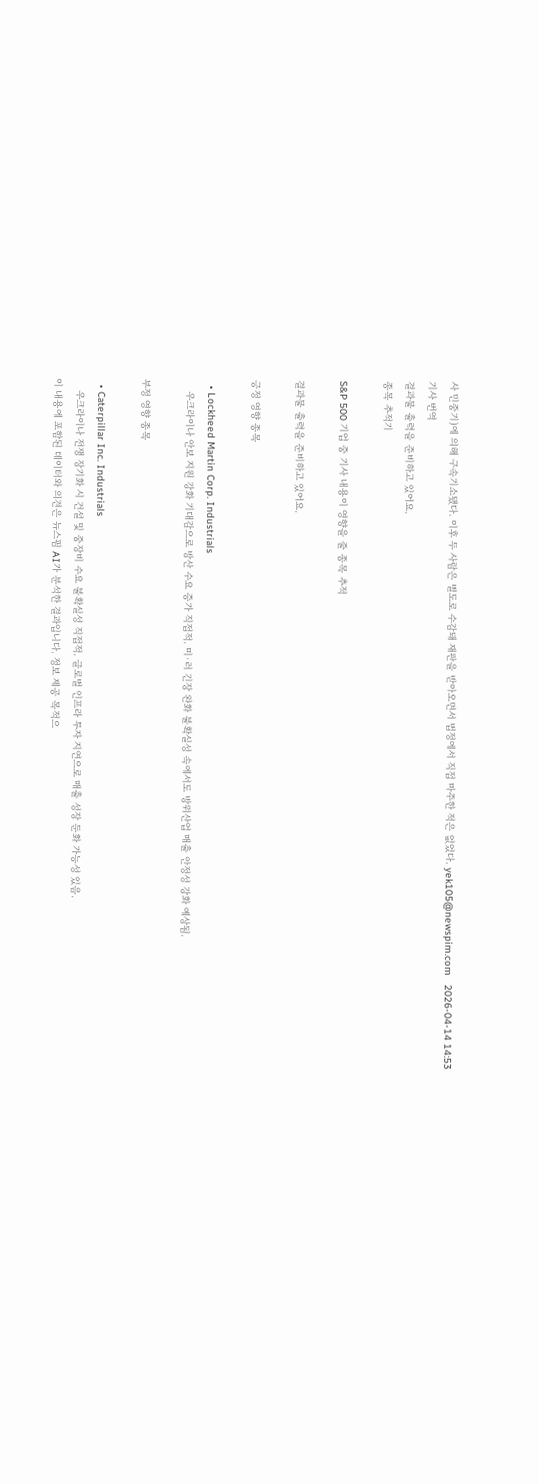사 민중기)에 의해 구속기소됐다. 이후 두 사람은 별도로 수감돼 재판을 받아오면서 법정에서 직접 마주한 적은 없었다. yek105@newspim.com   2026-04-14 14:53
기사 번역
결과물 출력을 준비하고 있어요.
종목 추적기

S&P 500 기업 중 기사 내용이 영향을 줄 종목 추적

결과물 출력을 준비하고 있어요.

긍정 영향 종목

  • Lockheed Martin Corp. Industrials
    우크라이나 안보 지원 강화 기대감으로 방산 수요 증가 직접적. 미·러 긴장 완화 불확실성 속에서도 방위산업 매출 안정성 강화 예상됨.

부정 영향 종목

  • Caterpillar Inc. Industrials
    우크라이나 전쟁 장기화 시 건설 및 중장비 수요 불확실성 직접적. 글로벌 인프라 투자 지연으로 매출 성장 둔화 가능성 있음.
이 내용에 포함된 데이터와 의견은 뉴스핌 AI가 분석한 결과입니다. 정보 제공 목적으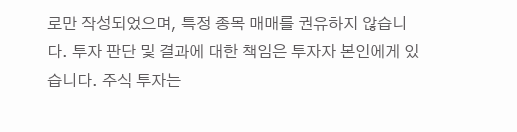로만 작성되었으며, 특정 종목 매매를 권유하지 않습니다. 투자 판단 및 결과에 대한 책임은 투자자 본인에게 있습니다. 주식 투자는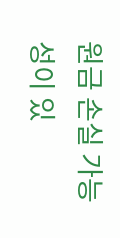원금 손실 가능성이 있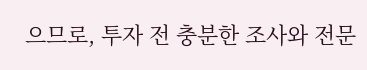으므로, 투자 전 충분한 조사와 전문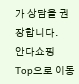가 상담을 권장합니다.
안다쇼핑
Top으로 이동